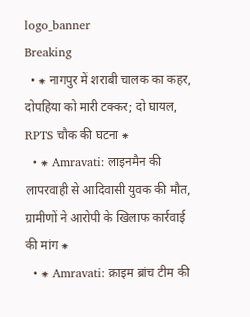logo_banner
Breaking
  • ⁕ नागपुर में शराबी चालक का कहर, दोपहिया को मारी टक्कर; दो घायल, RPTS चौक की घटना ⁕
  • ⁕ Amravati: लाइनमैन की लापरवाही से आदिवासी युवक की मौत, ग्रामीणों ने आरोपी के खिलाफ कार्रवाई की मांग ⁕
  • ⁕ Amravati: क्राइम ब्रांच टीम की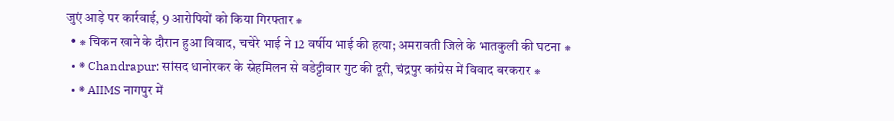जुएं आड़े पर कार्रवाई, 9 आरोपियों को किया गिरफ्तार ⁕
  • ⁕ चिकन खाने के दौरान हुआ विवाद, चचेरे भाई ने 12 वर्षीय भाई की हत्या; अमरावती जिले के भातकुली की घटना ⁕
  • ⁕ Chandrapur: सांसद धानोरकर के स्नेहमिलन से वडेट्टीवार गुट की दूरी, चंद्रपुर कांग्रेस में विवाद बरकरार ⁕
  • ⁕ AIIMS नागपुर में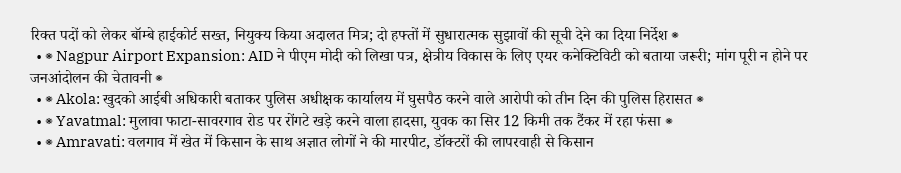रिक्त पदों को लेकर बॉम्बे हाईकोर्ट सख्त, नियुक्य किया अदालत मित्र; दो हफ्तों में सुधारात्मक सुझावों की सूची देने का दिया निर्देश ⁕
  • ⁕ Nagpur Airport Expansion: AID ने पीएम मोदी को लिखा पत्र, क्षेत्रीय विकास के लिए एयर कनेक्टिविटी को बताया जरूरी; मांग पूरी न होने पर जनआंदोलन की चेतावनी ⁕
  • ⁕ Akola: खुदको आईबी अधिकारी बताकर पुलिस अधीक्षक कार्यालय में घुसपैठ करने वाले आरोपी को तीन दिन की पुलिस हिरासत ⁕
  • ⁕ Yavatmal: मुलावा फाटा-सावरगाव रोड पर रोंगटे खड़े करने वाला हादसा, युवक का सिर 12 किमी तक टैंकर में रहा फंसा ⁕
  • ⁕ Amravati: वलगाव में खेत में किसान के साथ अज्ञात लोगों ने की मारपीट, डॉक्टरों की लापरवाही से किसान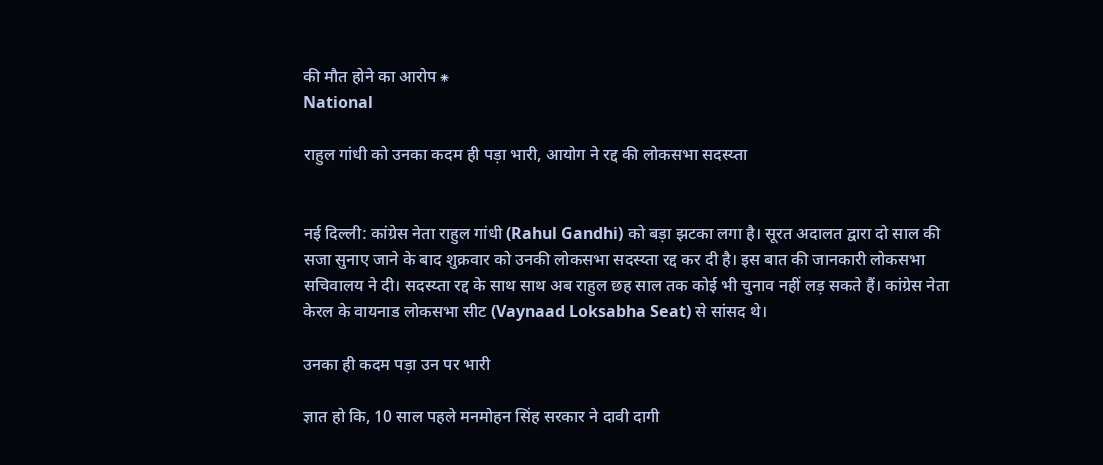की मौत होने का आरोप ⁕
National

राहुल गांधी को उनका कदम ही पड़ा भारी, आयोग ने रद्द की लोकसभा सदस्य्ता


नई दिल्ली: कांग्रेस नेता राहुल गांधी (Rahul Gandhi) को बड़ा झटका लगा है। सूरत अदालत द्वारा दो साल की सजा सुनाए जाने के बाद शुक्रवार को उनकी लोकसभा सदस्य्ता रद्द कर दी है। इस बात की जानकारी लोकसभा सचिवालय ने दी। सदस्य्ता रद्द के साथ साथ अब राहुल छह साल तक कोई भी चुनाव नहीं लड़ सकते हैं। कांग्रेस नेता केरल के वायनाड लोकसभा सीट (Vaynaad Loksabha Seat) से सांसद थे।

उनका ही कदम पड़ा उन पर भारी

ज्ञात हो कि, 10 साल पहले मनमोहन सिंह सरकार ने दावी दागी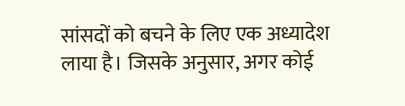सांसदों को बचने के लिए एक अध्यादेश लाया है। जिसके अनुसार, अगर कोई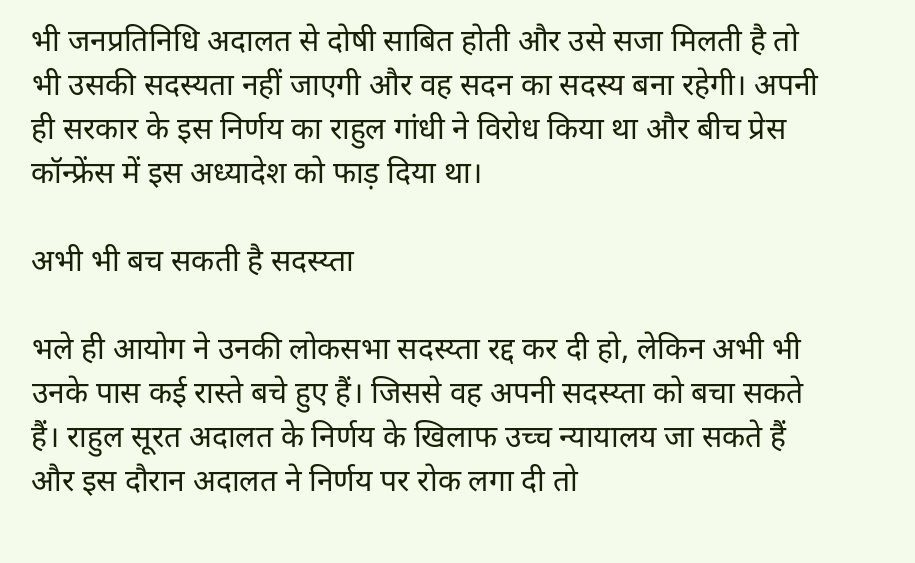भी जनप्रतिनिधि अदालत से दोषी साबित होती और उसे सजा मिलती है तो भी उसकी सदस्यता नहीं जाएगी और वह सदन का सदस्य बना रहेगी। अपनी ही सरकार के इस निर्णय का राहुल गांधी ने विरोध किया था और बीच प्रेस कॉन्फ्रेंस में इस अध्यादेश को फाड़ दिया था।

अभी भी बच सकती है सदस्य्ता

भले ही आयोग ने उनकी लोकसभा सदस्य्ता रद्द कर दी हो, लेकिन अभी भी उनके पास कई रास्ते बचे हुए हैं। जिससे वह अपनी सदस्य्ता को बचा सकते हैं। राहुल सूरत अदालत के निर्णय के खिलाफ उच्च न्यायालय जा सकते हैं और इस दौरान अदालत ने निर्णय पर रोक लगा दी तो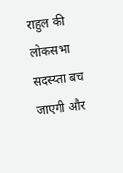राहुल की लोकसभा सदस्य्ता बच जाएगी और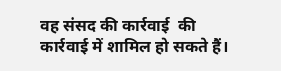वह संसद की कार्रवाई  की कार्रवाई में शामिल हो सकते हैं।